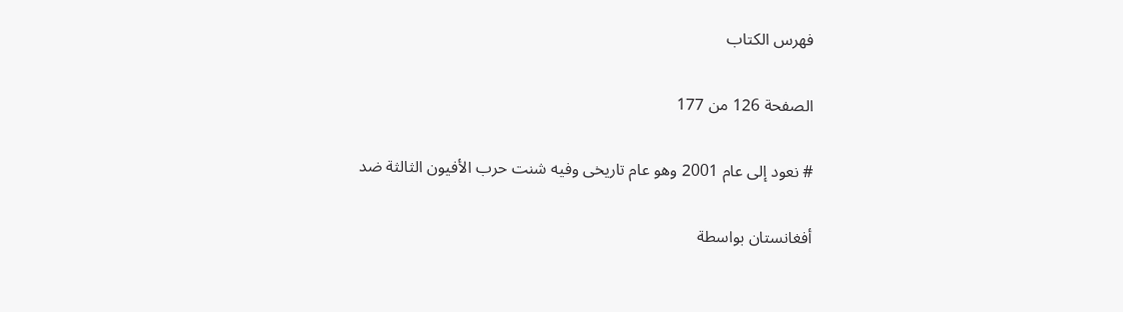فهرس الكتاب

الصفحة 126 من 177

# نعود إلى عام 2001 وهو عام تاريخى وفيه شنت حرب الأفيون الثالثة ضد

أفغانستان بواسطة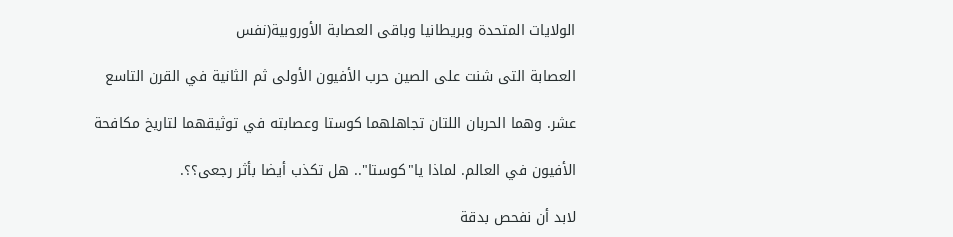الولايات المتحدة وبريطانيا وباقى العصابة الأوروبية(نفس

العصابة التى شنت على الصين حرب الأفيون الأولى ثم الثانية في القرن التاسع

عشر. وهما الحربان اللتان تجاهلهما كوستا وعصابته في توثيقهما لتاريخ مكافحة

الأفيون في العالم. لماذا يا"كوستا".. هل تكذب أيضا بأثر رجعى؟؟.

لابد أن نفحص بدقة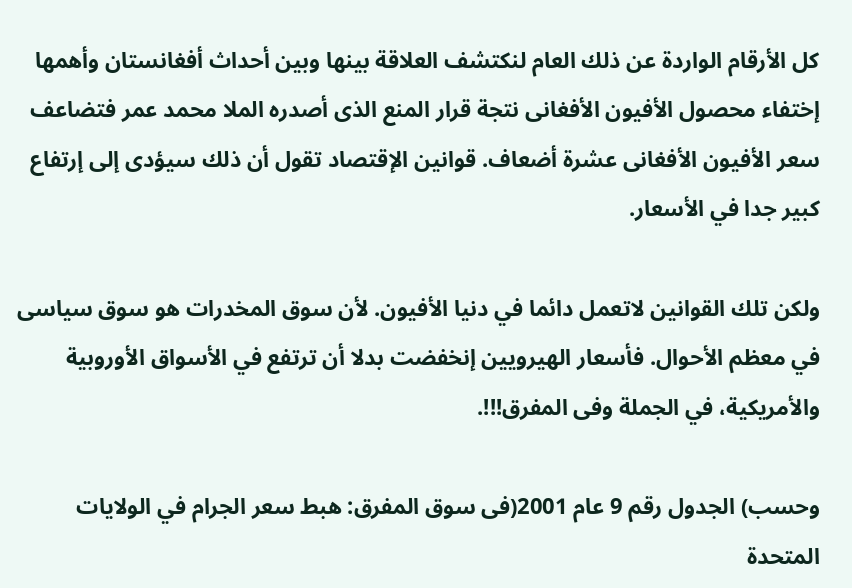كل الأرقام الواردة عن ذلك العام لنكتشف العلاقة بينها وبين أحداث أفغانستان وأهمها إختفاء محصول الأفيون الأفغانى نتجة قرار المنع الذى أصدره الملا محمد عمر فتضاعف سعر الأفيون الأفغانى عشرة أضعاف. قوانين الإقتصاد تقول أن ذلك سيؤدى إلى إرتفاع كبير جدا في الأسعار.

ولكن تلك القوانين لاتعمل دائما في دنيا الأفيون. لأن سوق المخدرات هو سوق سياسى في معظم الأحوال. فأسعار الهيرويين إنخفضت بدلا أن ترتفع في الأسواق الأوروبية والأمريكية، في الجملة وفى المفرق!!!.

وحسب) الجدول رقم 9 عام 2001(فى سوق المفرق: هبط سعر الجرام في الولايات المتحدة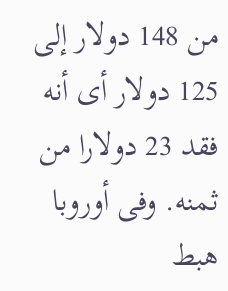من 148 دولار إلى 125 دولار أى أنه فقد 23 دولارا من ثمنه. وفى أوروبا هبط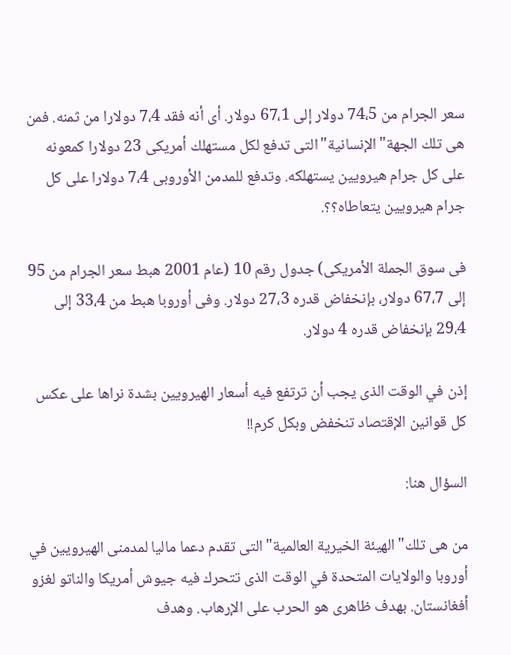سعر الجرام من 74،5 دولار إلى 67،1 دولار. أى أنه فقد 7،4 دولارا من ثمنه. فمن هى تلك الجهة"الإنسانية"التى تدفع لكل مستهلك أمريكى 23 دولارا كمعونه على كل جرام هيرويين يستهلكه. وتدفع للمدمن الأوروبى 7،4 دولارا على كل جرام هيرويين يتعاطاه؟؟.

فى سوق الجملة الأمريكى) جدول رقم 10 (عام 2001 هبط سعر الجرام من 95 إلى 67،7 دولار، بإنخفاض قدره 27،3 دولار. وفى أوروبا هبط من 33،4 إلى 29،4 بإنخفاض قدره 4 دولار.

إذن في الوقت الذى يجب أن ترتفع فيه أسعار الهيرويين بشدة نراها على عكس كل قوانين الإقتصاد تنخفض وبكل كرم!!

السؤال هنا:

من هى تلك"الهيئة الخيرية العالمية"التى تقدم دعما ماليا لمدمنى الهيرويين في أوروبا والولايات المتحدة في الوقت الذى تتحرك فيه جيوش أمريكا والناتو لغزو أفغانستان. بهدف ظاهرى هو الحرب على الإرهاب. وهدف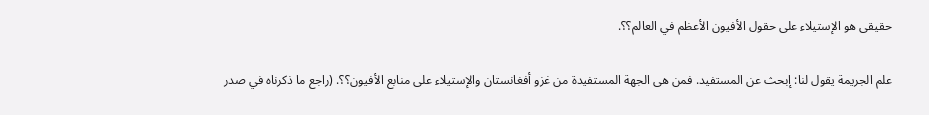حقيقى هو الإستيلاء على حقول الأفيون الأعظم في العالم؟؟.

علم الجريمة يقول لنا: إبحث عن المستفيد. فمن هى الجهة المستفيدة من غزو أفغانستان والإستيلاء على منابع الأفيون؟؟. (راجع ما ذكرناه في صدر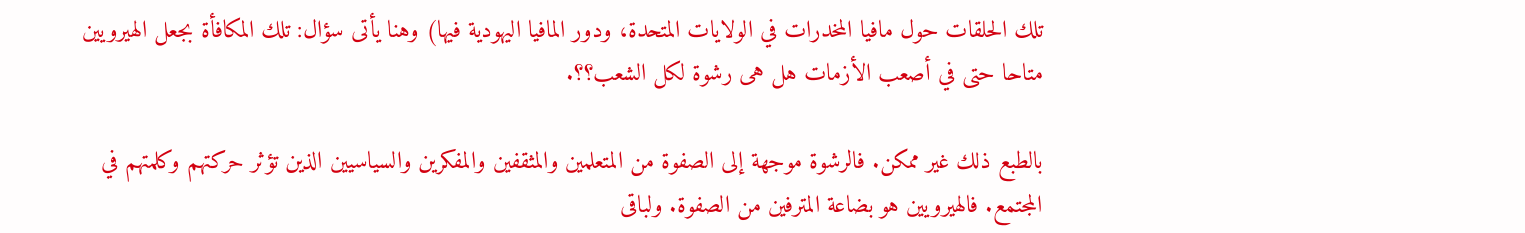تلك الحلقات حول مافيا المخدرات في الولايات المتحدة، ودور المافيا اليهودية فيها) وهنا يأتى سؤال: تلك المكافأة بجعل الهيرويين متاحا حتى في أصعب الأزمات هل هى رشوة لكل الشعب؟؟.

بالطبع ذلك غير ممكن. فالرشوة موجهة إلى الصفوة من المتعلمين والمثقفين والمفكرين والسياسيين الذين تؤثر حركتهم وكلمتهم في المجتمع. فالهيرويين هو بضاعة المترفين من الصفوة. ولباقى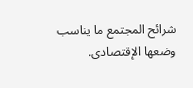شرائح المجتمع ما يناسب وضعها الإقتصادى.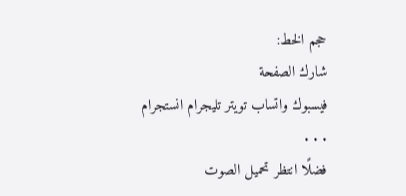حجم الخط:
شارك الصفحة
فيسبوك واتساب تويتر تليجرام انستجرام
. . .
فضلًا انتظر تحميل الصوت